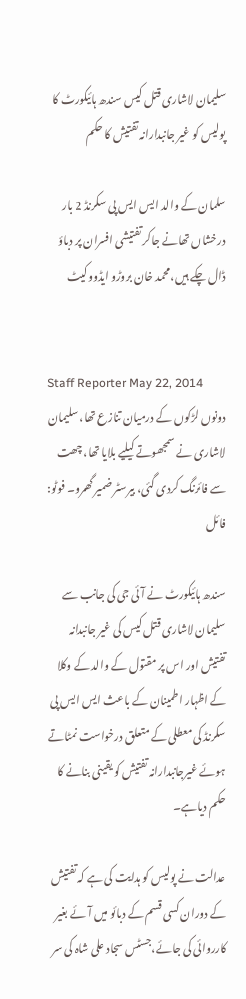سلیمان لاشاری قتل کیس سندھ ہائیکورٹ کا پولیس کو غیر جانبدارانہ تفتیش کا حکم

سلمان کے والد ایس ایس پی سکرنڈ 2 بار درخشاں تھانے جاکر تفتیشی افسران پر دباؤ ڈال چکے ہیں،محمد خان بروڑو ایڈووکیٹ


Staff Reporter May 22, 2014
دونوں لڑکوں کے درمیان تنازع تھا، سلیمان لاشاری نے سمجھوتے کیلیے بلایا تھا، چھت سے فائرنگ کردی گئی، بیرسٹر ضمیر گھمرو۔ فوٹو: فائل

سندھ ہائیکورٹ نے آئی جی کی جانب سے سلیمان لاشاری قتل کیس کی غیر جانبدانہ تفتیش اور اس پر مقتول کے والد کے وکلا کے اظہار اطمینان کے باعث ایس ایس پی سکرنڈ کی معطلی کے متعلق درخواست نمٹاتے ہوئے غیرجانبدارانہ تفتیش کو یقینی بنانے کا حکم دیاہے۔

عدالت نے پولیس کو ہدایت کی ہے کہ تفتیش کے دوران کسی قسم کے دبائو میں آئے بغیر کارروائی کی جائے،جسٹس سجاد علی شاہ کی سر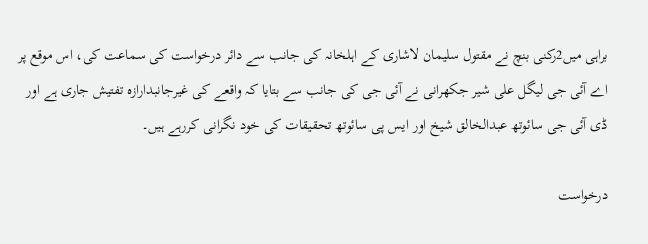براہی میں2رکنی بنچ نے مقتول سلیمان لاشاری کے اہلخانہ کی جانب سے دائر درخواست کی سماعت کی، اس موقع پر اے آئی جی لیگل علی شیر جکھرانی نے آئی جی کی جانب سے بتایا کہ واقعے کی غیرجانبدارازہ تفتیش جاری ہے اور ڈی آئی جی سائوتھ عبدالخالق شیخ اور ایس پی سائوتھ تحقیقات کی خود نگرانی کررہے ہیں۔

درخواست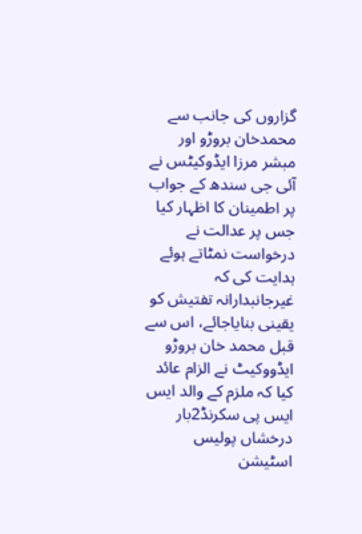گزاروں کی جانب سے محمدخان بروڑو اور مبشر مرزا ایڈوکیٹس نے آئی جی سندھ کے جواب پر اطمینان کا اظہار کیا جس پر عدالت نے درخواست نمٹاتے ہوئے ہدایت کی کہ غیرجانبدارانہ تفتیش کو یقینی بنایاجائے، اس سے قبل محمد خان بروڑو ایڈووکیٹ نے الزام عائد کیا کہ ملزم کے والد ایس ایس پی سکرنڈ2بار درخشاں پولیس اسٹیشن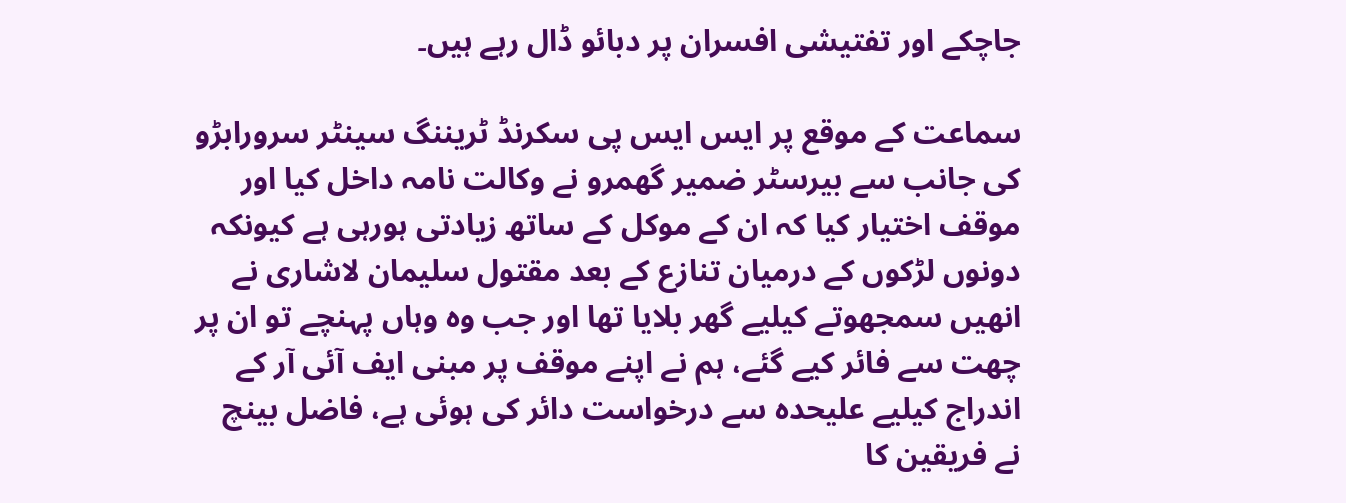جاچکے اور تفتیشی افسران پر دبائو ڈال رہے ہیں۔

سماعت کے موقع پر ایس ایس پی سکرنڈ ٹریننگ سینٹر سرورابڑو کی جانب سے بیرسٹر ضمیر گھمرو نے وکالت نامہ داخل کیا اور موقف اختیار کیا کہ ان کے موکل کے ساتھ زیادتی ہورہی ہے کیونکہ دونوں لڑکوں کے درمیان تنازع کے بعد مقتول سلیمان لاشاری نے انھیں سمجھوتے کیلیے گھر بلایا تھا اور جب وہ وہاں پہنچے تو ان پر چھت سے فائر کیے گئے، ہم نے اپنے موقف پر مبنی ایف آئی آر کے اندراج کیلیے علیحدہ سے درخواست دائر کی ہوئی ہے، فاضل بینچ نے فریقین کا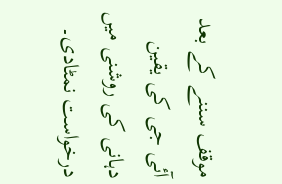موقف سننے کے بعد آئی جی کی یقین دہانی کی روشنی میں درخواست نمٹادی۔